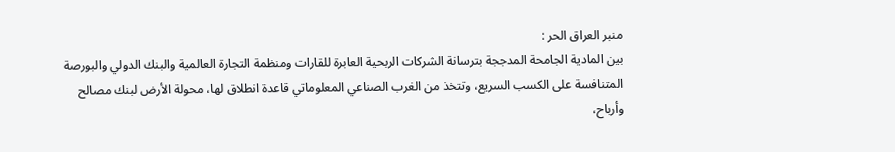منبر العراق الحر :
بين المادية الجامحة المدججة بترسانة الشركات الربحية العابرة للقارات ومنظمة التجارة العالمية والبنك الدولي والبورصة المتنافسة على الكسب السريع، وتتخذ من الغرب الصناعي المعلوماتي قاعدة انطلاق لها، محولة الأرض لبنك مصالح وأرباح،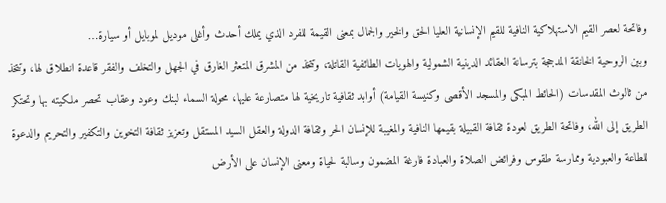وفاتحة لعصر القيم الاستهلاكية النافية للقيم الإنسانية العليا الحق والخير والجمال بمعنى القيمة للفرد الذي يملك أحدث وأغلى موديل لموبايل أو سيارة…
وبين الروحية الخانقة المدججة بترسانة العقائد الدينية الشمولية والهويات الطائفية القاتلة، وتتخذ من المشرق المتعثر الغارق في الجهل والتخلف والفقر قاعدة انطلاق لها، وتتخذ من ثالوث المقدسات (الحائط المبكى والمسجد الأقصى وكنيسة القيامة) أوابد ثقافية تاريخية لها متصارعة عليها، محولة السماء لبنك وعود وعقاب تحصر ملكيته بها وتحتكر الطريق إلى الله، وفاتحة الطريق لعودة ثقافة القبيلة بقيمها النافية والمغيبة للإنسان الحر وثقافة الدولة والعقل السيد المستقل وتعزيز ثقافة التخوين والتكفير والتحريم والدعوة للطاعة والعبودية وممارسة طقوس وفرائض الصلاة والعبادة فارغة المضمون وسالبة لحياة ومعنى الإنسان على الأرض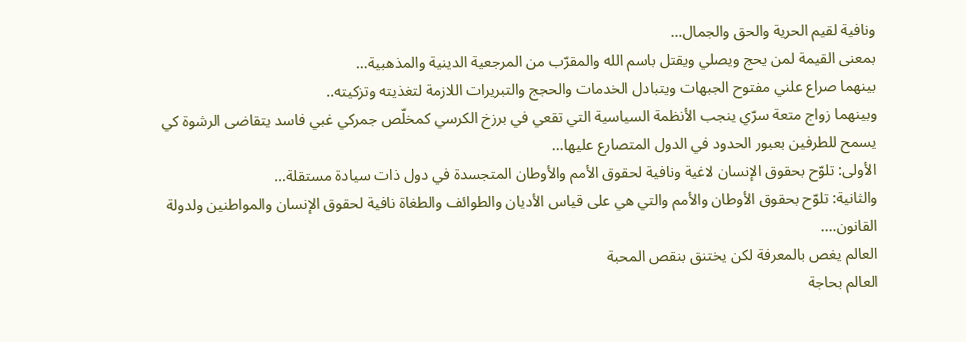ونافية لقيم الحرية والحق والجمال…
بمعنى القيمة لمن يحج ويصلي ويقتل باسم الله والمقرّب من المرجعية الدينية والمذهبية…
بينهما صراع علني مفتوح الجبهات ويتبادل الخدمات والحجج والتبريرات اللازمة لتغذيته وتزكيته..
وبينهما زواج متعة سرّي ينجب الأنظمة السياسية التي تقعي في برزخ الكرسي كمخلّص جمركي غبي فاسد يتقاضى الرشوة كي يسمح للطرفين بعبور الحدود في الدول المتصارع عليها…
الأولى: تلوّح بحقوق الإنسان لاغية ونافية لحقوق الأمم والأوطان المتجسدة في دول ذات سيادة مستقلة…
والثانية: تلوّح بحقوق الأوطان والأمم والتي هي على قياس الأديان والطوائف والطغاة نافية لحقوق الإنسان والمواطنين ولدولة القانون….
العالم يغص بالمعرفة لكن يختنق بنقص المحبة
العالم بحاجة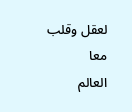لعقل وقلب معا
العالم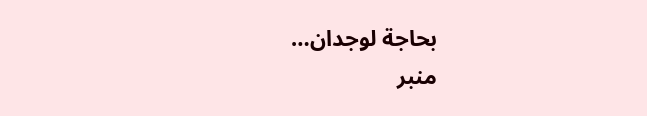بحاجة لوجدان…
منبر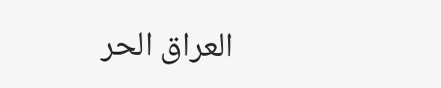العراق الحر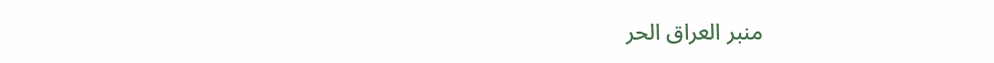منبر العراق الحر